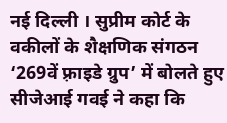नई दिल्ली । सुप्रीम कोर्ट के वकीलों के शैक्षणिक संगठन ‘269वें फ़्राइडे ग्रुप’ में बोलते हुए सीजेआई गवई ने कहा कि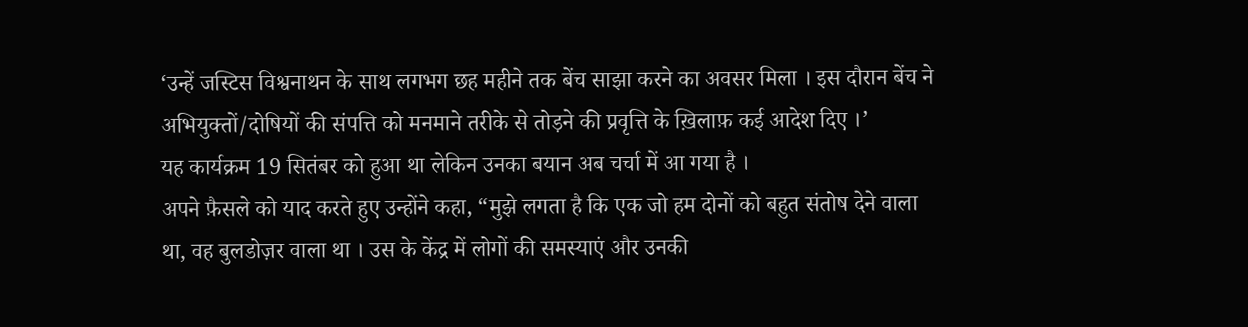‘उन्हें जस्टिस विश्वनाथन के साथ लगभग छह महीने तक बेंच साझा करने का अवसर मिला । इस दौरान बेंच ने अभियुक्तों/दोषियों की संपत्ति को मनमाने तरीके से तोड़ने की प्रवृत्ति के ख़िलाफ़ कई आदेश दिए ।’
यह कार्यक्रम 19 सितंबर को हुआ था लेकिन उनका बयान अब चर्चा में आ गया है ।
अपने फ़ैसले को याद करते हुए उन्होंने कहा, “मुझे लगता है कि एक जो हम दोनों को बहुत संतोष देने वाला था, वह बुलडोज़र वाला था । उस के केंद्र में लोगों की समस्याएं और उनकी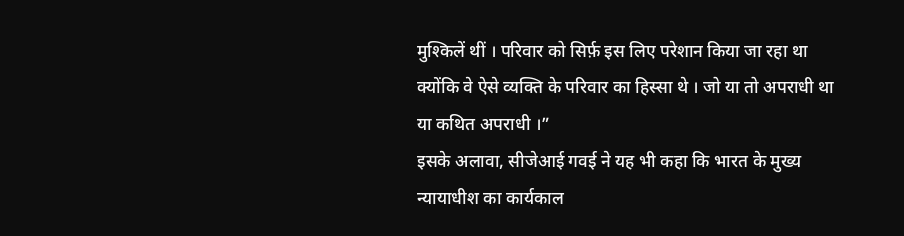मुश्किलें थीं । परिवार को सिर्फ़ इस लिए परेशान किया जा रहा था क्योंकि वे ऐसे व्यक्ति के परिवार का हिस्सा थे । जो या तो अपराधी था या कथित अपराधी ।”
इसके अलावा, सीजेआई गवई ने यह भी कहा कि भारत के मुख्य न्यायाधीश का कार्यकाल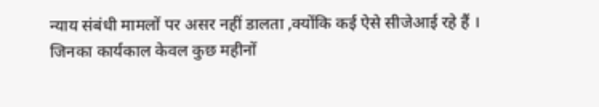न्याय संबंधी मामलों पर असर नहीं डालता ,क्योंकि कई ऐसे सीजेआई रहे हैं । जिनका कार्यकाल केवल कुछ महीनों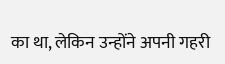का था, लेकिन उन्होंने अपनी गहरी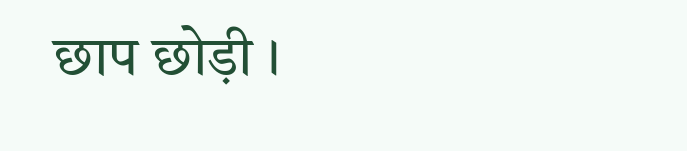छाप छोड़ी ।